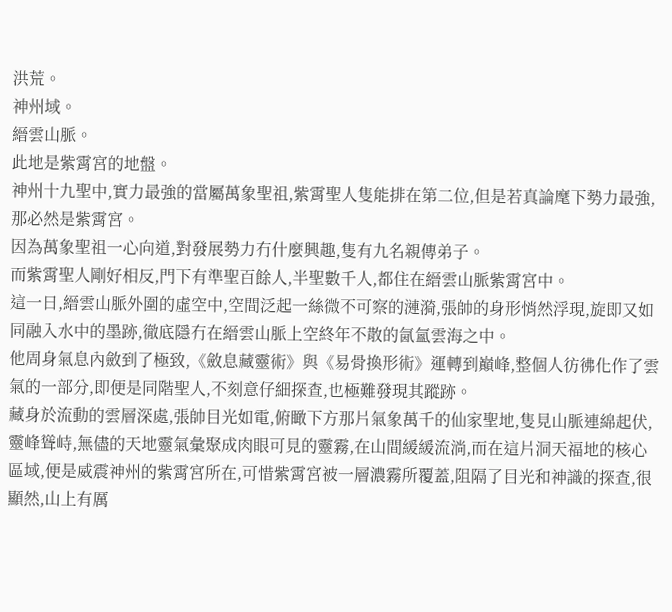洪荒。
神州域。
縉雲山脈。
此地是紫霄宮的地盤。
神州十九聖中,實力最強的當屬萬象聖祖,紫霄聖人隻能排在第二位,但是若真論麾下勢力最強,那必然是紫霄宮。
因為萬象聖祖一心向道,對發展勢力冇什麼興趣,隻有九名親傳弟子。
而紫霄聖人剛好相反,門下有準聖百餘人,半聖數千人,都住在縉雲山脈紫霄宮中。
這一日,縉雲山脈外圍的虛空中,空間泛起一絲微不可察的漣漪,張帥的身形悄然浮現,旋即又如同融入水中的墨跡,徹底隱冇在縉雲山脈上空終年不散的氤氳雲海之中。
他周身氣息內斂到了極致,《斂息藏靈術》與《易骨換形術》運轉到巔峰,整個人彷彿化作了雲氣的一部分,即便是同階聖人,不刻意仔細探查,也極難發現其蹤跡。
藏身於流動的雲層深處,張帥目光如電,俯瞰下方那片氣象萬千的仙家聖地,隻見山脈連綿起伏,靈峰聳峙,無儘的天地靈氣彙聚成肉眼可見的靈霧,在山間緩緩流淌,而在這片洞天福地的核心區域,便是威震神州的紫霄宮所在,可惜紫霄宮被一層濃霧所覆蓋,阻隔了目光和神識的探查,很顯然,山上有厲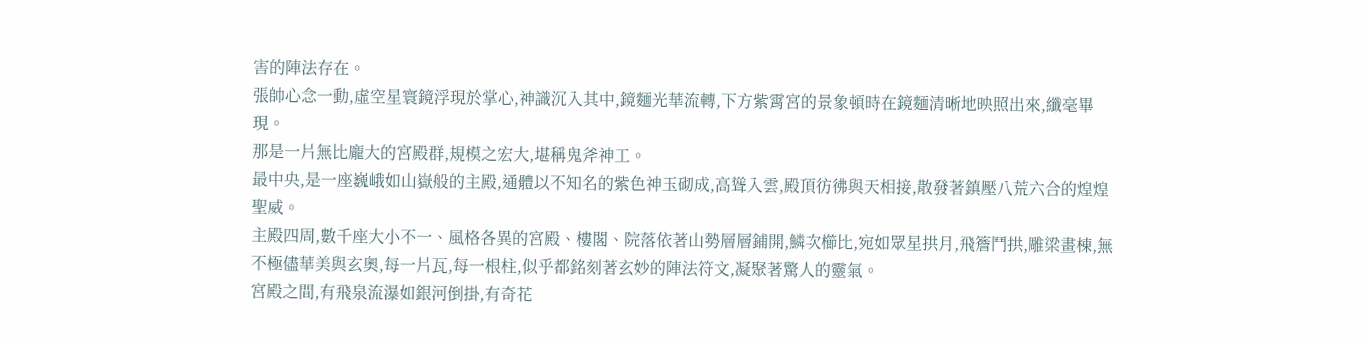害的陣法存在。
張帥心念一動,虛空星寰鏡浮現於掌心,神識沉入其中,鏡麵光華流轉,下方紫霄宮的景象頓時在鏡麵清晰地映照出來,纖毫畢現。
那是一片無比龐大的宮殿群,規模之宏大,堪稱鬼斧神工。
最中央,是一座巍峨如山嶽般的主殿,通體以不知名的紫色神玉砌成,高聳入雲,殿頂彷彿與天相接,散發著鎮壓八荒六合的煌煌聖威。
主殿四周,數千座大小不一、風格各異的宮殿、樓閣、院落依著山勢層層鋪開,鱗次櫛比,宛如眾星拱月,飛簷鬥拱,雕梁畫棟,無不極儘華美與玄奧,每一片瓦,每一根柱,似乎都銘刻著玄妙的陣法符文,凝聚著驚人的靈氣。
宮殿之間,有飛泉流瀑如銀河倒掛,有奇花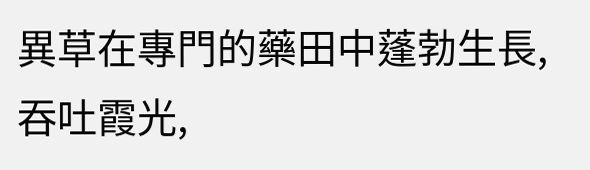異草在專門的藥田中蓬勃生長,吞吐霞光,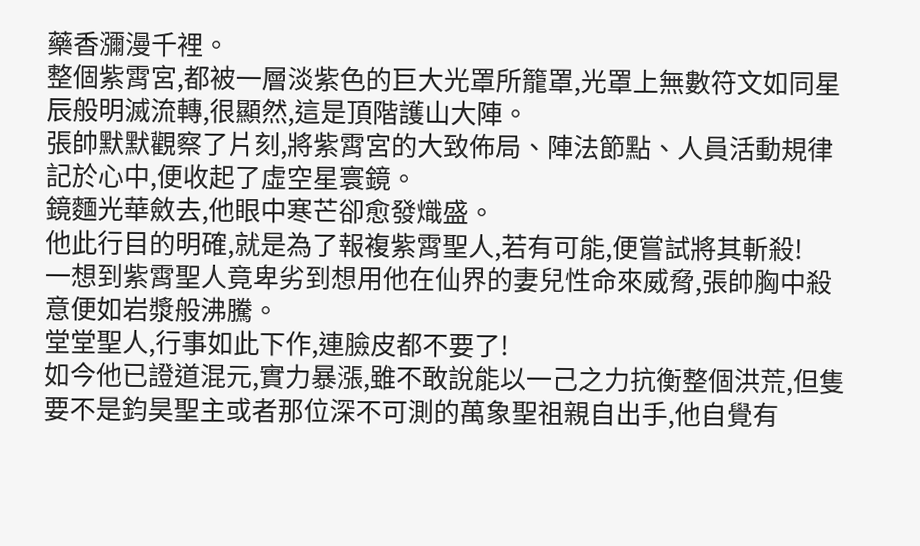藥香瀰漫千裡。
整個紫霄宮,都被一層淡紫色的巨大光罩所籠罩,光罩上無數符文如同星辰般明滅流轉,很顯然,這是頂階護山大陣。
張帥默默觀察了片刻,將紫霄宮的大致佈局、陣法節點、人員活動規律記於心中,便收起了虛空星寰鏡。
鏡麵光華斂去,他眼中寒芒卻愈發熾盛。
他此行目的明確,就是為了報複紫霄聖人,若有可能,便嘗試將其斬殺!
一想到紫霄聖人竟卑劣到想用他在仙界的妻兒性命來威脅,張帥胸中殺意便如岩漿般沸騰。
堂堂聖人,行事如此下作,連臉皮都不要了!
如今他已證道混元,實力暴漲,雖不敢說能以一己之力抗衡整個洪荒,但隻要不是鈞昊聖主或者那位深不可測的萬象聖祖親自出手,他自覺有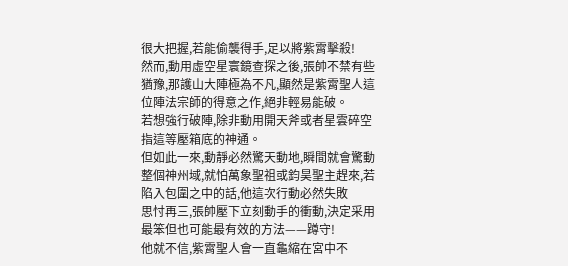很大把握,若能偷襲得手,足以將紫霄擊殺!
然而,動用虛空星寰鏡查探之後,張帥不禁有些猶豫,那護山大陣極為不凡,顯然是紫霄聖人這位陣法宗師的得意之作,絕非輕易能破。
若想強行破陣,除非動用開天斧或者星雲碎空指這等壓箱底的神通。
但如此一來,動靜必然驚天動地,瞬間就會驚動整個神州域,就怕萬象聖祖或鈞昊聖主趕來,若陷入包圍之中的話,他這次行動必然失敗
思忖再三,張帥壓下立刻動手的衝動,決定采用最笨但也可能最有效的方法——蹲守!
他就不信,紫霄聖人會一直龜縮在宮中不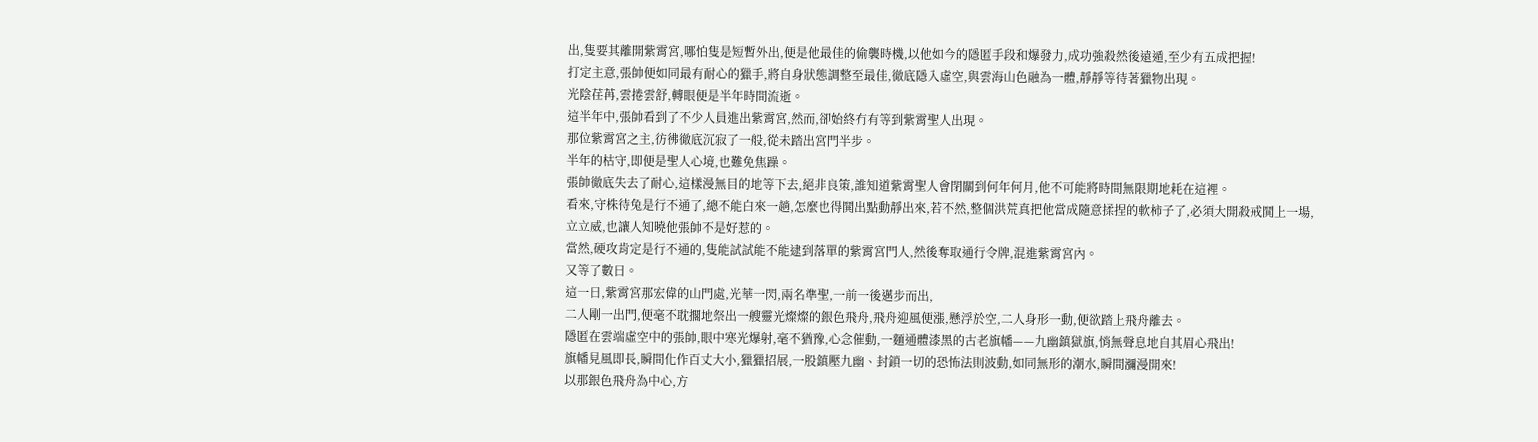出,隻要其離開紫霄宮,哪怕隻是短暫外出,便是他最佳的偷襲時機,以他如今的隱匿手段和爆發力,成功強殺然後遠遁,至少有五成把握!
打定主意,張帥便如同最有耐心的獵手,將自身狀態調整至最佳,徹底隱入虛空,與雲海山色融為一體,靜靜等待著獵物出現。
光陰荏苒,雲捲雲舒,轉眼便是半年時間流逝。
這半年中,張帥看到了不少人員進出紫霄宮,然而,卻始終冇有等到紫霄聖人出現。
那位紫霄宮之主,彷彿徹底沉寂了一般,從未踏出宮門半步。
半年的枯守,即便是聖人心境,也難免焦躁。
張帥徹底失去了耐心,這樣漫無目的地等下去,絕非良策,誰知道紫霄聖人會閉關到何年何月,他不可能將時間無限期地耗在這裡。
看來,守株待兔是行不通了,總不能白來一趟,怎麼也得鬨出點動靜出來,若不然,整個洪荒真把他當成隨意揉捏的軟柿子了,必須大開殺戒鬨上一場,立立威,也讓人知曉他張帥不是好惹的。
當然,硬攻肯定是行不通的,隻能試試能不能逮到落單的紫霄宮門人,然後奪取通行令牌,混進紫霄宮內。
又等了數日。
這一日,紫霄宮那宏偉的山門處,光華一閃,兩名準聖,一前一後邁步而出,
二人剛一出門,便毫不耽擱地祭出一艘靈光燦燦的銀色飛舟,飛舟迎風便漲,懸浮於空,二人身形一動,便欲踏上飛舟離去。
隱匿在雲端虛空中的張帥,眼中寒光爆射,毫不猶豫,心念催動,一麵通體漆黑的古老旗幡——九幽鎮獄旗,悄無聲息地自其眉心飛出!
旗幡見風即長,瞬間化作百丈大小,獵獵招展,一股鎮壓九幽、封鎖一切的恐怖法則波動,如同無形的潮水,瞬間瀰漫開來!
以那銀色飛舟為中心,方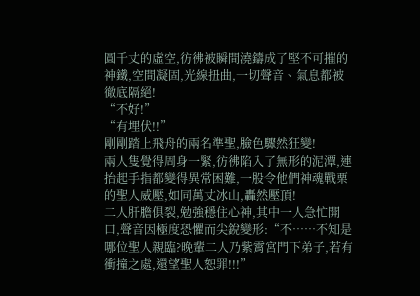圓千丈的虛空,彷彿被瞬間澆鑄成了堅不可摧的神鐵,空間凝固,光線扭曲,一切聲音、氣息都被徹底隔絕!
“不好!”
“有埋伏!!”
剛剛踏上飛舟的兩名準聖,臉色驟然狂變!
兩人隻覺得周身一緊,彷彿陷入了無形的泥潭,連抬起手指都變得異常困難,一股令他們神魂戰栗的聖人威壓,如同萬丈冰山,轟然壓頂!
二人肝膽俱裂,勉強穩住心神,其中一人急忙開口,聲音因極度恐懼而尖銳變形:“不……不知是哪位聖人親臨?晚輩二人乃紫霄宮門下弟子,若有衝撞之處,還望聖人恕罪!!!”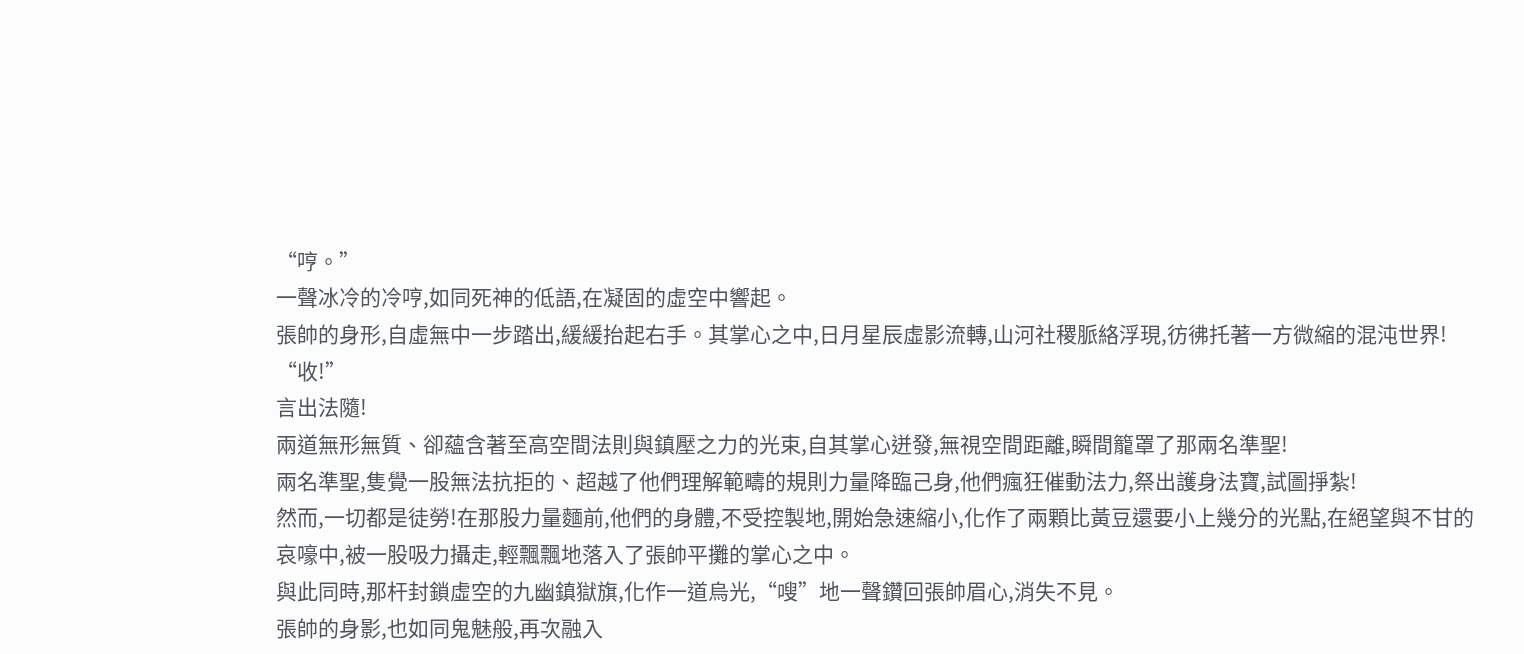“哼。”
一聲冰冷的冷哼,如同死神的低語,在凝固的虛空中響起。
張帥的身形,自虛無中一步踏出,緩緩抬起右手。其掌心之中,日月星辰虛影流轉,山河社稷脈絡浮現,彷彿托著一方微縮的混沌世界!
“收!”
言出法隨!
兩道無形無質、卻蘊含著至高空間法則與鎮壓之力的光束,自其掌心迸發,無視空間距離,瞬間籠罩了那兩名準聖!
兩名準聖,隻覺一股無法抗拒的、超越了他們理解範疇的規則力量降臨己身,他們瘋狂催動法力,祭出護身法寶,試圖掙紮!
然而,一切都是徒勞!在那股力量麵前,他們的身體,不受控製地,開始急速縮小,化作了兩顆比黃豆還要小上幾分的光點,在絕望與不甘的哀嚎中,被一股吸力攝走,輕飄飄地落入了張帥平攤的掌心之中。
與此同時,那杆封鎖虛空的九幽鎮獄旗,化作一道烏光,“嗖”地一聲鑽回張帥眉心,消失不見。
張帥的身影,也如同鬼魅般,再次融入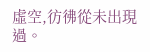虛空,彷彿從未出現過。